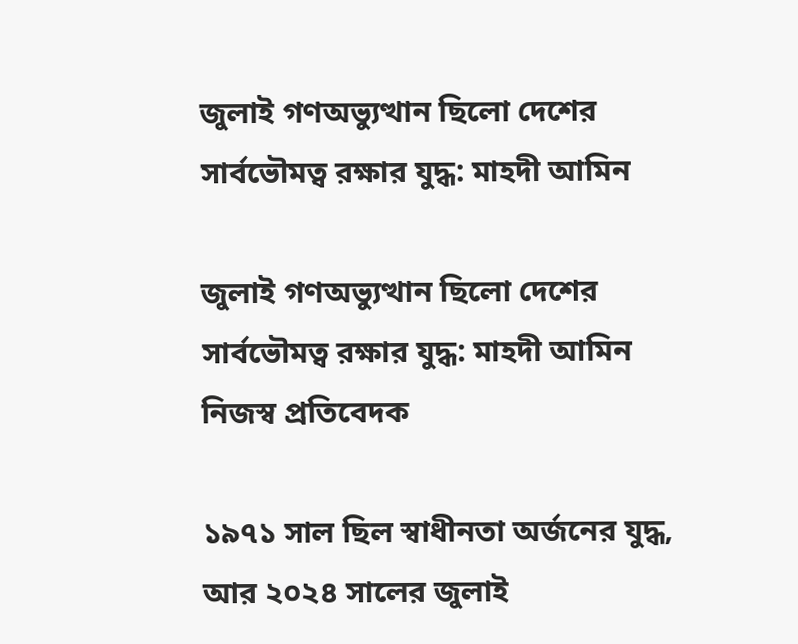জুলাই গণঅভ্যুত্থান ছিলো দেশের সার্বভৌমত্ব রক্ষার যুদ্ধ: মাহদী আমিন

জুলাই গণঅভ্যুত্থান ছিলো দেশের সার্বভৌমত্ব রক্ষার যুদ্ধ: মাহদী আমিন
নিজস্ব প্রতিবেদক

১৯৭১ সাল ছিল স্বাধীনতা অর্জনের যুদ্ধ, আর ২০২৪ সালের জুলাই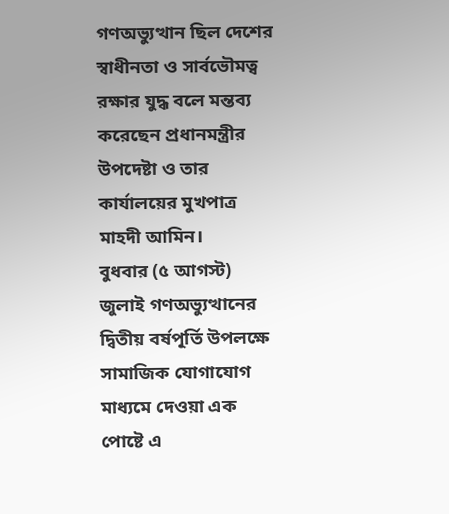গণঅভ্যুত্থান ছিল দেশের স্বাধীনতা ও সার্বভৌমত্ব রক্ষার যুদ্ধ বলে মন্তব্য করেছেন প্রধানমন্ত্রীর উপদেষ্টা ও তার কার্যালয়ের মুখপাত্র মাহদী আমিন।
বুধবার (৫ আগস্ট) জুলাই গণঅভ্যুত্থানের দ্বিতীয় বর্ষপূর্তি উপলক্ষে সামাজিক যোগাযোগ মাধ্যমে দেওয়া এক পোষ্টে এ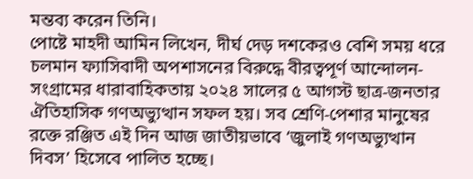মন্তব্য করেন তিনি।
পোষ্টে মাহদী আমিন লিখেন, দীর্ঘ দেড় দশকেরও বেশি সময় ধরে চলমান ফ্যাসিবাদী অপশাসনের বিরুদ্ধে বীরত্বপূর্ণ আন্দোলন-সংগ্রামের ধারাবাহিকতায় ২০২৪ সালের ৫ আগস্ট ছাত্র-জনতার ঐতিহাসিক গণঅভ্যুত্থান সফল হয়। সব শ্রেণি-পেশার মানুষের রক্তে রঞ্জিত এই দিন আজ জাতীয়ভাবে ‘জুলাই গণঅভ্যুত্থান দিবস’ হিসেবে পালিত হচ্ছে।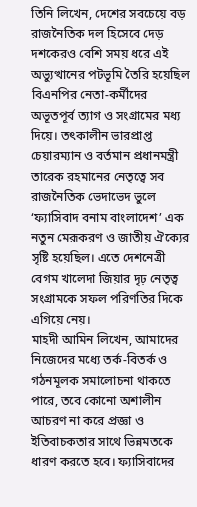তিনি লিখেন, দেশের সবচেয়ে বড় রাজনৈতিক দল হিসেবে দেড় দশকেরও বেশি সময় ধরে এই অভ্যুত্থানের পটভূমি তৈরি হয়েছিল বিএনপির নেতা-কর্মীদের অভূতপূর্ব ত্যাগ ও সংগ্রামের মধ্য দিয়ে। তৎকালীন ভারপ্রাপ্ত চেয়ারম্যান ও বর্তমান প্রধানমন্ত্রী তারেক রহমানের নেতৃত্বে সব রাজনৈতিক ভেদাভেদ ভুলে ‘ফ্যাসিবাদ বনাম বাংলাদেশ’ এক নতুন মেরূকরণ ও জাতীয় ঐক্যের সৃষ্টি হয়েছিল। এতে দেশনেত্রী বেগম খালেদা জিয়ার দৃঢ় নেতৃত্ব সংগ্রামকে সফল পরিণতির দিকে এগিয়ে নেয়।
মাহদী আমিন লিখেন, আমাদের নিজেদের মধ্যে তর্ক-বিতর্ক ও গঠনমূলক সমালোচনা থাকতে পারে, তবে কোনো অশালীন আচরণ না করে প্রজ্ঞা ও ইতিবাচকতার সাথে ভিন্নমতকে ধারণ করতে হবে। ফ্যাসিবাদের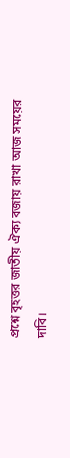প্রশ্নে বৃহত্তর জাতীয় ঐক্য বজায় রাখা আজ সময়ের দাবি।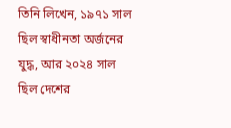তিনি লিখেন, ১৯৭১ সাল ছিল স্বাধীনতা অর্জনের যুদ্ধ, আর ২০২৪ সাল ছিল দেশের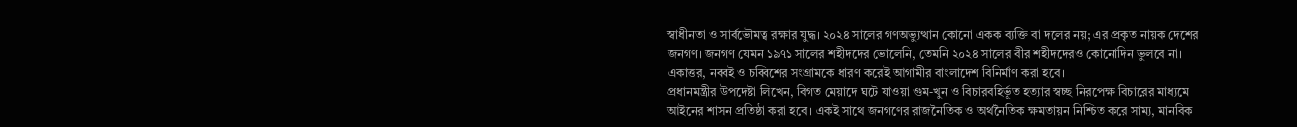স্বাধীনতা ও সার্বভৌমত্ব রক্ষার যুদ্ধ। ২০২৪ সালের গণঅভ্যুত্থান কোনো একক ব্যক্তি বা দলের নয়; এর প্রকৃত নায়ক দেশের জনগণ। জনগণ যেমন ১৯৭১ সালের শহীদদের ভোলেনি, তেমনি ২০২৪ সালের বীর শহীদদেরও কোনোদিন ভুলবে না। একাত্তর, নব্বই ও চব্বিশের সংগ্রামকে ধারণ করেই আগামীর বাংলাদেশ বিনির্মাণ করা হবে।
প্রধানমন্ত্রীর উপদেষ্টা লিখেন, বিগত মেয়াদে ঘটে যাওয়া গুম-খুন ও বিচারবহির্ভূত হত্যার স্বচ্ছ নিরপেক্ষ বিচারের মাধ্যমে আইনের শাসন প্রতিষ্ঠা করা হবে। একই সাথে জনগণের রাজনৈতিক ও অর্থনৈতিক ক্ষমতায়ন নিশ্চিত করে সাম্য, মানবিক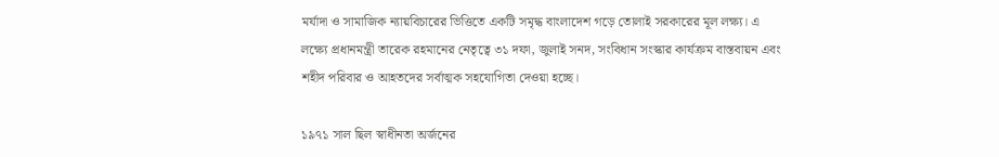মর্যাদা ও সামাজিক ন্যায়বিচারের ভিত্তিতে একটি সমৃদ্ধ বাংলাদেশ গড়ে তোলাই সরকারের মূল লক্ষ্য। এ লক্ষ্যে প্রধানমন্ত্রী তারেক রহমানের নেতৃত্বে ৩১ দফা, জুলাই সনদ, সংবিধান সংস্কার কার্যক্রম বাস্তবায়ন এবং শহীদ পরিবার ও আহতদের সর্বাত্মক সহযোগিতা দেওয়া হচ্ছে।

১৯৭১ সাল ছিল স্বাধীনতা অর্জনের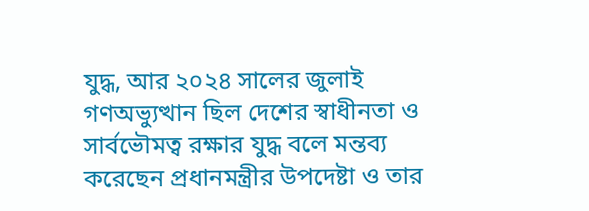যুদ্ধ, আর ২০২৪ সালের জুলাই গণঅভ্যুত্থান ছিল দেশের স্বাধীনতা ও সার্বভৌমত্ব রক্ষার যুদ্ধ বলে মন্তব্য করেছেন প্রধানমন্ত্রীর উপদেষ্টা ও তার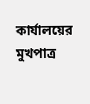কার্যালয়ের মুখপাত্র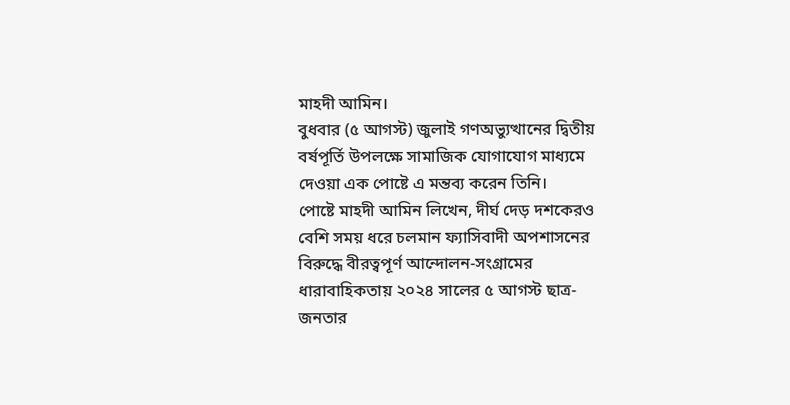মাহদী আমিন।
বুধবার (৫ আগস্ট) জুলাই গণঅভ্যুত্থানের দ্বিতীয় বর্ষপূর্তি উপলক্ষে সামাজিক যোগাযোগ মাধ্যমে দেওয়া এক পোষ্টে এ মন্তব্য করেন তিনি।
পোষ্টে মাহদী আমিন লিখেন, দীর্ঘ দেড় দশকেরও বেশি সময় ধরে চলমান ফ্যাসিবাদী অপশাসনের বিরুদ্ধে বীরত্বপূর্ণ আন্দোলন-সংগ্রামের ধারাবাহিকতায় ২০২৪ সালের ৫ আগস্ট ছাত্র-জনতার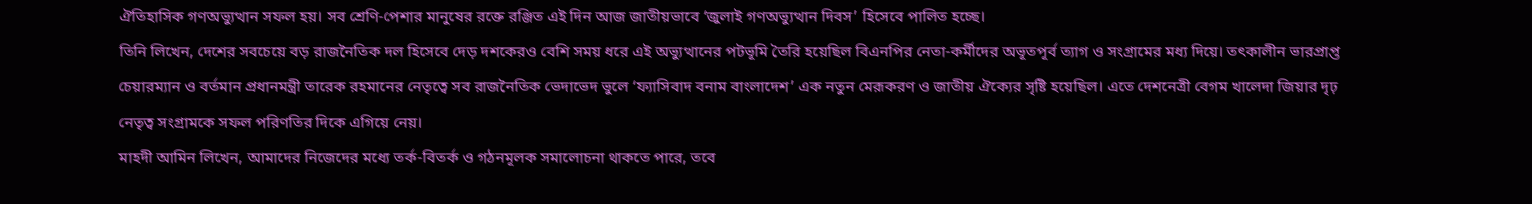ঐতিহাসিক গণঅভ্যুত্থান সফল হয়। সব শ্রেণি-পেশার মানুষের রক্তে রঞ্জিত এই দিন আজ জাতীয়ভাবে ‘জুলাই গণঅভ্যুত্থান দিবস’ হিসেবে পালিত হচ্ছে।
তিনি লিখেন, দেশের সবচেয়ে বড় রাজনৈতিক দল হিসেবে দেড় দশকেরও বেশি সময় ধরে এই অভ্যুত্থানের পটভূমি তৈরি হয়েছিল বিএনপির নেতা-কর্মীদের অভূতপূর্ব ত্যাগ ও সংগ্রামের মধ্য দিয়ে। তৎকালীন ভারপ্রাপ্ত চেয়ারম্যান ও বর্তমান প্রধানমন্ত্রী তারেক রহমানের নেতৃত্বে সব রাজনৈতিক ভেদাভেদ ভুলে ‘ফ্যাসিবাদ বনাম বাংলাদেশ’ এক নতুন মেরূকরণ ও জাতীয় ঐক্যের সৃষ্টি হয়েছিল। এতে দেশনেত্রী বেগম খালেদা জিয়ার দৃঢ় নেতৃত্ব সংগ্রামকে সফল পরিণতির দিকে এগিয়ে নেয়।
মাহদী আমিন লিখেন, আমাদের নিজেদের মধ্যে তর্ক-বিতর্ক ও গঠনমূলক সমালোচনা থাকতে পারে, তবে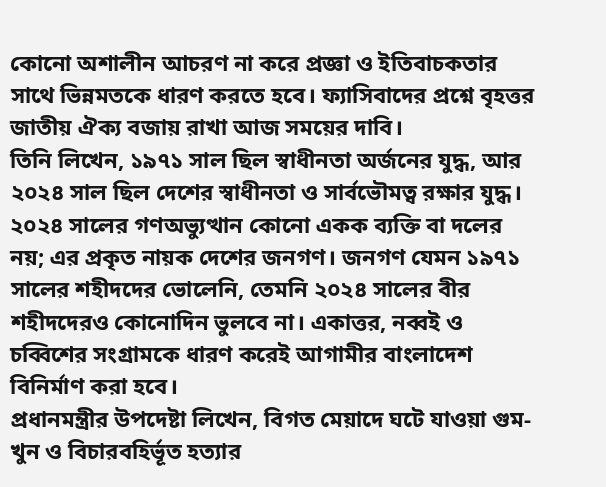কোনো অশালীন আচরণ না করে প্রজ্ঞা ও ইতিবাচকতার সাথে ভিন্নমতকে ধারণ করতে হবে। ফ্যাসিবাদের প্রশ্নে বৃহত্তর জাতীয় ঐক্য বজায় রাখা আজ সময়ের দাবি।
তিনি লিখেন, ১৯৭১ সাল ছিল স্বাধীনতা অর্জনের যুদ্ধ, আর ২০২৪ সাল ছিল দেশের স্বাধীনতা ও সার্বভৌমত্ব রক্ষার যুদ্ধ। ২০২৪ সালের গণঅভ্যুত্থান কোনো একক ব্যক্তি বা দলের নয়; এর প্রকৃত নায়ক দেশের জনগণ। জনগণ যেমন ১৯৭১ সালের শহীদদের ভোলেনি, তেমনি ২০২৪ সালের বীর শহীদদেরও কোনোদিন ভুলবে না। একাত্তর, নব্বই ও চব্বিশের সংগ্রামকে ধারণ করেই আগামীর বাংলাদেশ বিনির্মাণ করা হবে।
প্রধানমন্ত্রীর উপদেষ্টা লিখেন, বিগত মেয়াদে ঘটে যাওয়া গুম-খুন ও বিচারবহির্ভূত হত্যার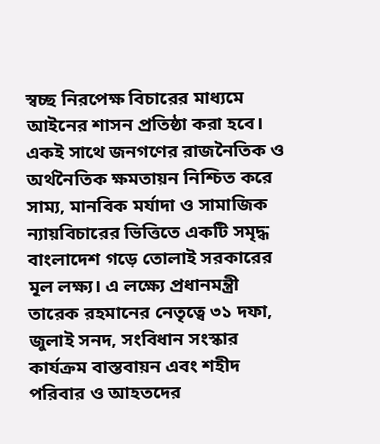স্বচ্ছ নিরপেক্ষ বিচারের মাধ্যমে আইনের শাসন প্রতিষ্ঠা করা হবে। একই সাথে জনগণের রাজনৈতিক ও অর্থনৈতিক ক্ষমতায়ন নিশ্চিত করে সাম্য, মানবিক মর্যাদা ও সামাজিক ন্যায়বিচারের ভিত্তিতে একটি সমৃদ্ধ বাংলাদেশ গড়ে তোলাই সরকারের মূল লক্ষ্য। এ লক্ষ্যে প্রধানমন্ত্রী তারেক রহমানের নেতৃত্বে ৩১ দফা, জুলাই সনদ, সংবিধান সংস্কার কার্যক্রম বাস্তবায়ন এবং শহীদ পরিবার ও আহতদের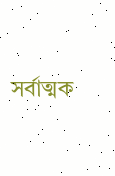সর্বাত্মক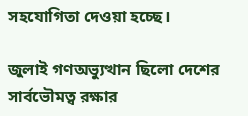সহযোগিতা দেওয়া হচ্ছে।

জুলাই গণঅভ্যুত্থান ছিলো দেশের সার্বভৌমত্ব রক্ষার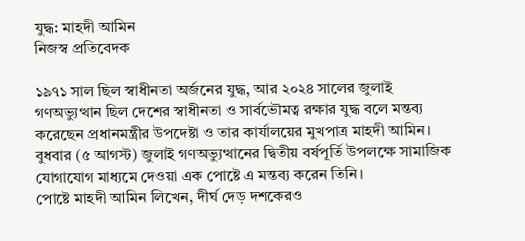যুদ্ধ: মাহদী আমিন
নিজস্ব প্রতিবেদক

১৯৭১ সাল ছিল স্বাধীনতা অর্জনের যুদ্ধ, আর ২০২৪ সালের জুলাই গণঅভ্যুত্থান ছিল দেশের স্বাধীনতা ও সার্বভৌমত্ব রক্ষার যুদ্ধ বলে মন্তব্য করেছেন প্রধানমন্ত্রীর উপদেষ্টা ও তার কার্যালয়ের মুখপাত্র মাহদী আমিন।
বুধবার (৫ আগস্ট) জুলাই গণঅভ্যুত্থানের দ্বিতীয় বর্ষপূর্তি উপলক্ষে সামাজিক যোগাযোগ মাধ্যমে দেওয়া এক পোষ্টে এ মন্তব্য করেন তিনি।
পোষ্টে মাহদী আমিন লিখেন, দীর্ঘ দেড় দশকেরও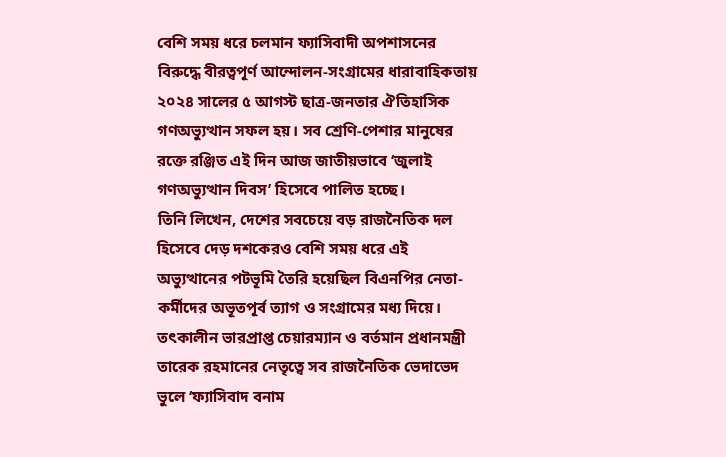বেশি সময় ধরে চলমান ফ্যাসিবাদী অপশাসনের বিরুদ্ধে বীরত্বপূর্ণ আন্দোলন-সংগ্রামের ধারাবাহিকতায় ২০২৪ সালের ৫ আগস্ট ছাত্র-জনতার ঐতিহাসিক গণঅভ্যুত্থান সফল হয়। সব শ্রেণি-পেশার মানুষের রক্তে রঞ্জিত এই দিন আজ জাতীয়ভাবে ‘জুলাই গণঅভ্যুত্থান দিবস’ হিসেবে পালিত হচ্ছে।
তিনি লিখেন, দেশের সবচেয়ে বড় রাজনৈতিক দল হিসেবে দেড় দশকেরও বেশি সময় ধরে এই অভ্যুত্থানের পটভূমি তৈরি হয়েছিল বিএনপির নেতা-কর্মীদের অভূতপূর্ব ত্যাগ ও সংগ্রামের মধ্য দিয়ে। তৎকালীন ভারপ্রাপ্ত চেয়ারম্যান ও বর্তমান প্রধানমন্ত্রী তারেক রহমানের নেতৃত্বে সব রাজনৈতিক ভেদাভেদ ভুলে ‘ফ্যাসিবাদ বনাম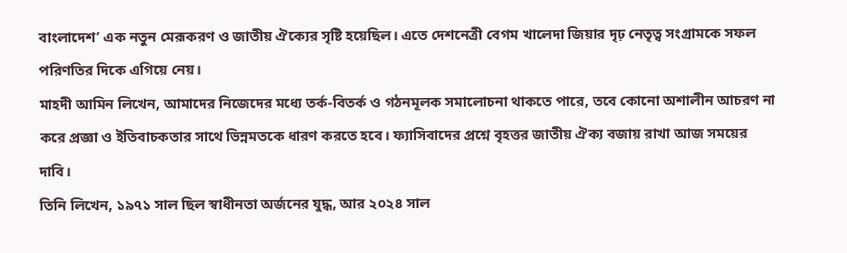বাংলাদেশ’ এক নতুন মেরূকরণ ও জাতীয় ঐক্যের সৃষ্টি হয়েছিল। এতে দেশনেত্রী বেগম খালেদা জিয়ার দৃঢ় নেতৃত্ব সংগ্রামকে সফল পরিণতির দিকে এগিয়ে নেয়।
মাহদী আমিন লিখেন, আমাদের নিজেদের মধ্যে তর্ক-বিতর্ক ও গঠনমূলক সমালোচনা থাকতে পারে, তবে কোনো অশালীন আচরণ না করে প্রজ্ঞা ও ইতিবাচকতার সাথে ভিন্নমতকে ধারণ করতে হবে। ফ্যাসিবাদের প্রশ্নে বৃহত্তর জাতীয় ঐক্য বজায় রাখা আজ সময়ের দাবি।
তিনি লিখেন, ১৯৭১ সাল ছিল স্বাধীনতা অর্জনের যুদ্ধ, আর ২০২৪ সাল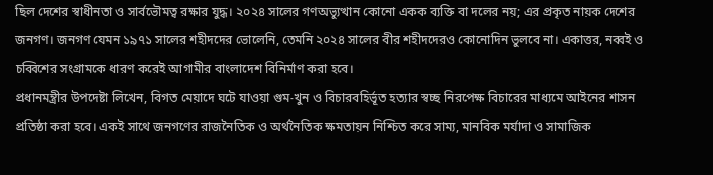ছিল দেশের স্বাধীনতা ও সার্বভৌমত্ব রক্ষার যুদ্ধ। ২০২৪ সালের গণঅভ্যুত্থান কোনো একক ব্যক্তি বা দলের নয়; এর প্রকৃত নায়ক দেশের জনগণ। জনগণ যেমন ১৯৭১ সালের শহীদদের ভোলেনি, তেমনি ২০২৪ সালের বীর শহীদদেরও কোনোদিন ভুলবে না। একাত্তর, নব্বই ও চব্বিশের সংগ্রামকে ধারণ করেই আগামীর বাংলাদেশ বিনির্মাণ করা হবে।
প্রধানমন্ত্রীর উপদেষ্টা লিখেন, বিগত মেয়াদে ঘটে যাওয়া গুম-খুন ও বিচারবহির্ভূত হত্যার স্বচ্ছ নিরপেক্ষ বিচারের মাধ্যমে আইনের শাসন প্রতিষ্ঠা করা হবে। একই সাথে জনগণের রাজনৈতিক ও অর্থনৈতিক ক্ষমতায়ন নিশ্চিত করে সাম্য, মানবিক মর্যাদা ও সামাজিক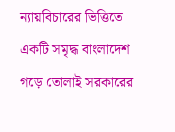ন্যায়বিচারের ভিত্তিতে একটি সমৃদ্ধ বাংলাদেশ গড়ে তোলাই সরকারের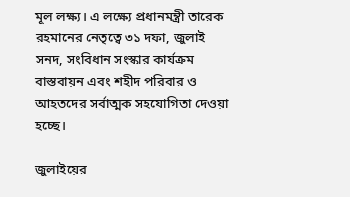মূল লক্ষ্য। এ লক্ষ্যে প্রধানমন্ত্রী তারেক রহমানের নেতৃত্বে ৩১ দফা, জুলাই সনদ, সংবিধান সংস্কার কার্যক্রম বাস্তবায়ন এবং শহীদ পরিবার ও আহতদের সর্বাত্মক সহযোগিতা দেওয়া হচ্ছে।

জুলাইয়ের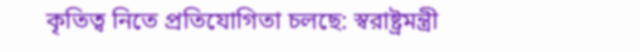কৃতিত্ব নিতে প্রতিযোগিতা চলছে: স্বরাষ্ট্রমন্ত্রী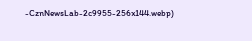-CznNewsLab-2c9955-256x144.webp)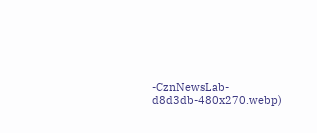-CznNewsLab-d8d3db-480x270.webp)